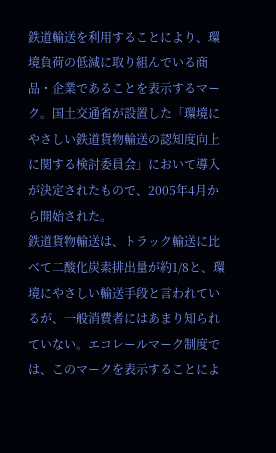鉄道輸送を利用することにより、環境負荷の低減に取り組んでいる商品・企業であることを表示するマーク。国土交通省が設置した「環境にやさしい鉄道貨物輸送の認知度向上に関する検討委員会」において導入が決定されたもので、2005年4月から開始された。
鉄道貨物輸送は、トラック輸送に比べて二酸化炭素排出量が約1/8と、環境にやさしい輸送手段と言われているが、一般消費者にはあまり知られていない。エコレールマーク制度では、このマークを表示することによ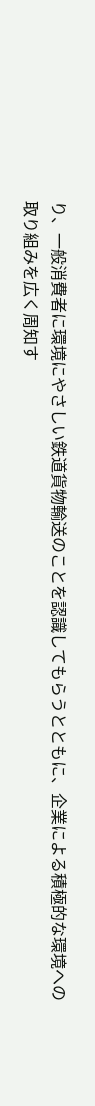り、一般消費者に環境にやさしい鉄道貨物輸送のことを認識してもらうとともに、企業による積極的な環境への取り組みを広く周知す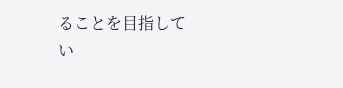ることを目指してい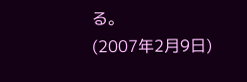る。
(2007年2月9日)